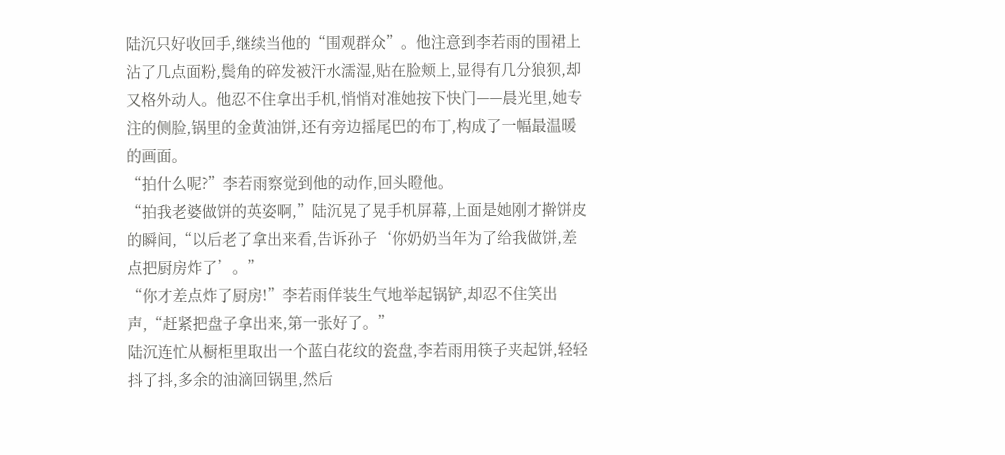陆沉只好收回手,继续当他的“围观群众”。他注意到李若雨的围裙上沾了几点面粉,鬓角的碎发被汗水濡湿,贴在脸颊上,显得有几分狼狈,却又格外动人。他忍不住拿出手机,悄悄对准她按下快门——晨光里,她专注的侧脸,锅里的金黄油饼,还有旁边摇尾巴的布丁,构成了一幅最温暖的画面。
“拍什么呢?”李若雨察觉到他的动作,回头瞪他。
“拍我老婆做饼的英姿啊,”陆沉晃了晃手机屏幕,上面是她刚才擀饼皮的瞬间,“以后老了拿出来看,告诉孙子‘你奶奶当年为了给我做饼,差点把厨房炸了’。”
“你才差点炸了厨房!”李若雨佯装生气地举起锅铲,却忍不住笑出声,“赶紧把盘子拿出来,第一张好了。”
陆沉连忙从橱柜里取出一个蓝白花纹的瓷盘,李若雨用筷子夹起饼,轻轻抖了抖,多余的油滴回锅里,然后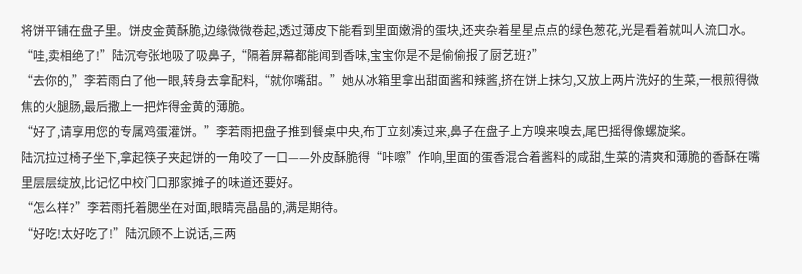将饼平铺在盘子里。饼皮金黄酥脆,边缘微微卷起,透过薄皮下能看到里面嫩滑的蛋块,还夹杂着星星点点的绿色葱花,光是看着就叫人流口水。
“哇,卖相绝了!”陆沉夸张地吸了吸鼻子,“隔着屏幕都能闻到香味,宝宝你是不是偷偷报了厨艺班?”
“去你的,”李若雨白了他一眼,转身去拿配料,“就你嘴甜。”她从冰箱里拿出甜面酱和辣酱,挤在饼上抹匀,又放上两片洗好的生菜,一根煎得微焦的火腿肠,最后撒上一把炸得金黄的薄脆。
“好了,请享用您的专属鸡蛋灌饼。”李若雨把盘子推到餐桌中央,布丁立刻凑过来,鼻子在盘子上方嗅来嗅去,尾巴摇得像螺旋桨。
陆沉拉过椅子坐下,拿起筷子夹起饼的一角咬了一口——外皮酥脆得“咔嚓”作响,里面的蛋香混合着酱料的咸甜,生菜的清爽和薄脆的香酥在嘴里层层绽放,比记忆中校门口那家摊子的味道还要好。
“怎么样?”李若雨托着腮坐在对面,眼睛亮晶晶的,满是期待。
“好吃!太好吃了!”陆沉顾不上说话,三两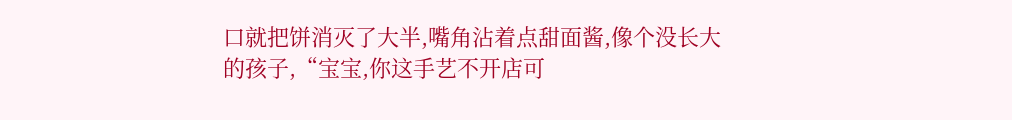口就把饼消灭了大半,嘴角沾着点甜面酱,像个没长大的孩子,“宝宝,你这手艺不开店可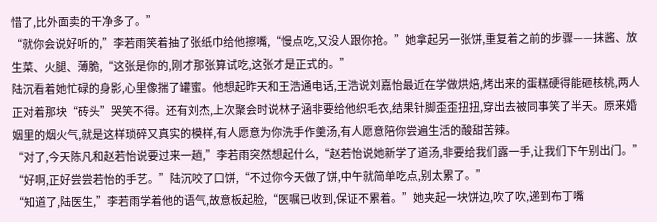惜了,比外面卖的干净多了。”
“就你会说好听的,”李若雨笑着抽了张纸巾给他擦嘴,“慢点吃,又没人跟你抢。”她拿起另一张饼,重复着之前的步骤——抹酱、放生菜、火腿、薄脆,“这张是你的,刚才那张算试吃,这张才是正式的。”
陆沉看着她忙碌的身影,心里像揣了罐蜜。他想起昨天和王浩通电话,王浩说刘嘉怡最近在学做烘焙,烤出来的蛋糕硬得能砸核桃,两人正对着那块“砖头”哭笑不得。还有刘杰,上次聚会时说林子涵非要给他织毛衣,结果针脚歪歪扭扭,穿出去被同事笑了半天。原来婚姻里的烟火气,就是这样琐碎又真实的模样,有人愿意为你洗手作羹汤,有人愿意陪你尝遍生活的酸甜苦辣。
“对了,今天陈凡和赵若怡说要过来一趟,”李若雨突然想起什么,“赵若怡说她新学了道汤,非要给我们露一手,让我们下午别出门。”
“好啊,正好尝尝若怡的手艺。”陆沉咬了口饼,“不过你今天做了饼,中午就简单吃点,别太累了。”
“知道了,陆医生,”李若雨学着他的语气,故意板起脸,“医嘱已收到,保证不累着。”她夹起一块饼边,吹了吹,递到布丁嘴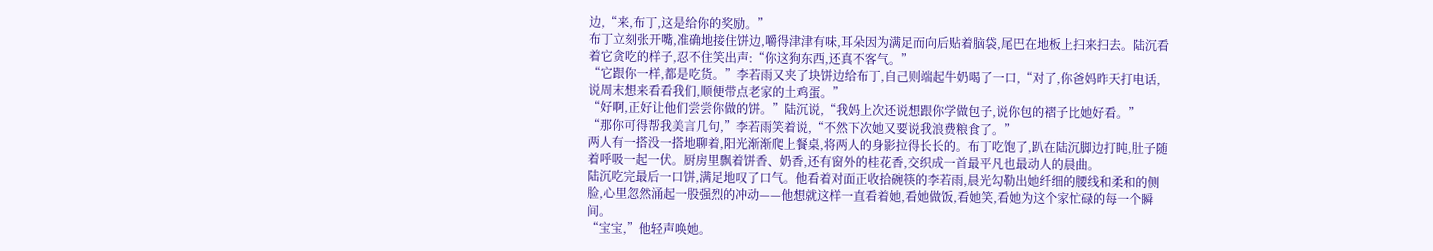边,“来,布丁,这是给你的奖励。”
布丁立刻张开嘴,准确地接住饼边,嚼得津津有味,耳朵因为满足而向后贴着脑袋,尾巴在地板上扫来扫去。陆沉看着它贪吃的样子,忍不住笑出声:“你这狗东西,还真不客气。”
“它跟你一样,都是吃货。”李若雨又夹了块饼边给布丁,自己则端起牛奶喝了一口,“对了,你爸妈昨天打电话,说周末想来看看我们,顺便带点老家的土鸡蛋。”
“好啊,正好让他们尝尝你做的饼。”陆沉说,“我妈上次还说想跟你学做包子,说你包的褶子比她好看。”
“那你可得帮我美言几句,”李若雨笑着说,“不然下次她又要说我浪费粮食了。”
两人有一搭没一搭地聊着,阳光渐渐爬上餐桌,将两人的身影拉得长长的。布丁吃饱了,趴在陆沉脚边打盹,肚子随着呼吸一起一伏。厨房里飘着饼香、奶香,还有窗外的桂花香,交织成一首最平凡也最动人的晨曲。
陆沉吃完最后一口饼,满足地叹了口气。他看着对面正收拾碗筷的李若雨,晨光勾勒出她纤细的腰线和柔和的侧脸,心里忽然涌起一股强烈的冲动——他想就这样一直看着她,看她做饭,看她笑,看她为这个家忙碌的每一个瞬间。
“宝宝,”他轻声唤她。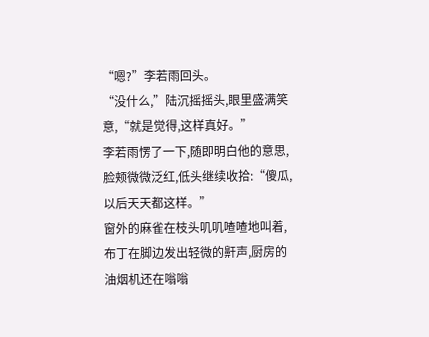“嗯?”李若雨回头。
“没什么,”陆沉摇摇头,眼里盛满笑意,“就是觉得,这样真好。”
李若雨愣了一下,随即明白他的意思,脸颊微微泛红,低头继续收拾:“傻瓜,以后天天都这样。”
窗外的麻雀在枝头叽叽喳喳地叫着,布丁在脚边发出轻微的鼾声,厨房的油烟机还在嗡嗡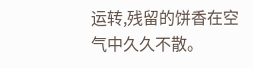运转,残留的饼香在空气中久久不散。